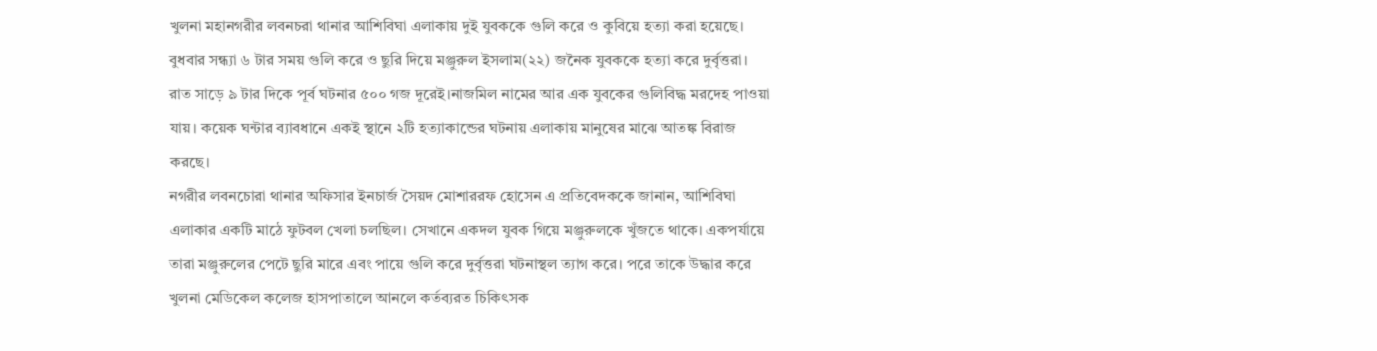খুলনা মহানগরীর লবনচরা থানার আশিবিঘা এলাকায় দুই যুবককে গুলি করে ও কুবিয়ে হত্যা করা হয়েছে। বুধবার সন্ধ্যা ৬ টার সময় গুলি করে ও ছুরি দিয়ে মঞ্জুরুল ইসলাম(২২) জনৈক যুবককে হত্যা করে দুর্বৃত্তরা। রাত সাড়ে ৯ টার দিকে পূর্ব ঘটনার ৫০০ গজ দূরেই।নাজমিল নামের আর এক যুবকের গুলিবিদ্ধ মরদেহ পাওয়া যায়। কয়েক ঘন্টার ব্যাবধানে একই স্থানে ২টি হত্যাকান্ডের ঘটনায় এলাকায় মানুষের মাঝে আতঙ্ক বিরাজ করছে।
নগরীর লবনচোরা থানার অফিসার ইনচার্জ সৈয়দ মোশাররফ হোসেন এ প্রতিবেদককে জানান, আশিবিঘা এলাকার একটি মাঠে ফুটবল খেলা চলছিল। সেখানে একদল যুবক গিয়ে মঞ্জুরুলকে খুঁজতে থাকে। একপর্যায়ে তারা মঞ্জুরুলের পেটে ছুরি মারে এবং পায়ে গুলি করে দুর্বৃত্তরা ঘটনাস্থল ত্যাগ করে। পরে তাকে উদ্ধার করে খুলনা মেডিকেল কলেজ হাসপাতালে আনলে কর্তব্যরত চিকিৎসক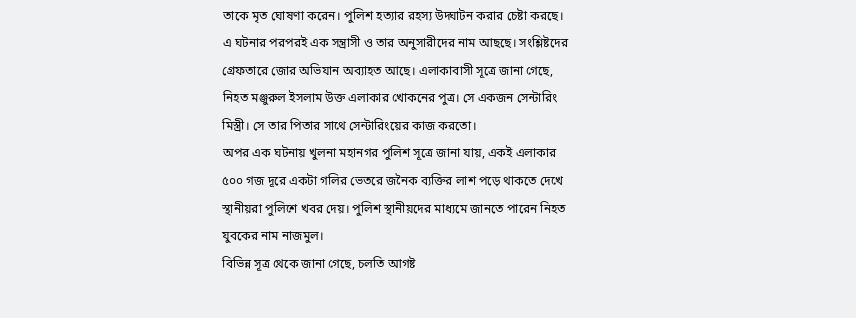তাকে মৃত ঘোষণা করেন। পুলিশ হত্যার রহস্য উদ্ঘাটন করার চেষ্টা করছে। এ ঘটনার পরপরই এক সন্ত্রাসী ও তার অনুসারীদের নাম আছছে। সংশ্লিষ্টদের গ্রেফতারে জোর অভিযান অব্যাহত আছে। এলাকাবাসী সূত্রে জানা গেছে, নিহত মঞ্জুরুল ইসলাম উক্ত এলাকার খোকনের পুত্র। সে একজন সেন্টারিং মিস্ত্রী। সে তার পিতার সাথে সেন্টারিংয়ের কাজ করতো।
অপর এক ঘটনায় খুলনা মহানগর পুলিশ সূত্রে জানা যায়, একই এলাকার ৫০০ গজ দূরে একটা গলির ভেতরে জনৈক ব্যক্তির লাশ পড়ে থাকতে দেখে স্থানীয়রা পুলিশে খবর দেয়। পুলিশ স্থানীয়দের মাধ্যমে জানতে পারেন নিহত যুবকের নাম নাজমুল।
বিভিন্ন সূত্র থেকে জানা গেছে, চলতি আগষ্ট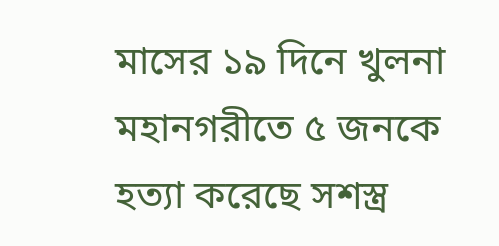মাসের ১৯ দিনে খুলনা মহানগরীতে ৫ জনকে হত্যা করেছে সশস্ত্র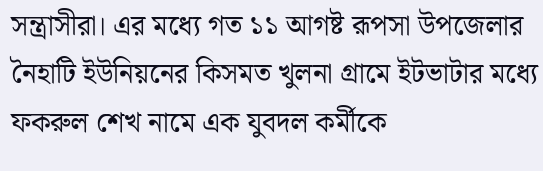সন্ত্রাসীরা। এর মধ্যে গত ১১ আগষ্ট রূপসা উপজেলার নৈহাটি ইউনিয়নের কিসমত খুলনা গ্রামে ইটভাটার মধ্যে ফকরুল শেখ নামে এক যুবদল কর্মীকে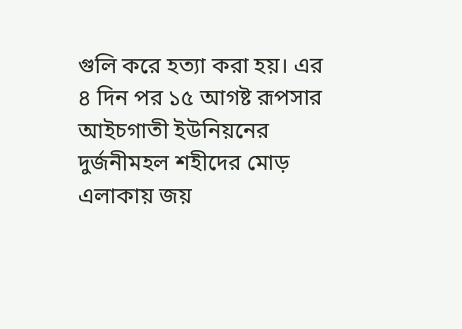গুলি করে হত্যা করা হয়। এর ৪ দিন পর ১৫ আগষ্ট রূপসার আইচগাতী ইউনিয়নের দুর্জনীমহল শহীদের মোড় এলাকায় জয়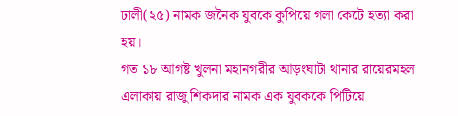ঢালী(২৫) নামক জনৈক যুবকে কুপিয়ে গলা কেটে হত্যা করা হয়।
গত ১৮ আগষ্ট খুলনা মহানগরীর আড়ংঘাটা থানার রায়েরমহল এলাকায় রাজু শিকদার নামক এক যুবককে পিটিয়ে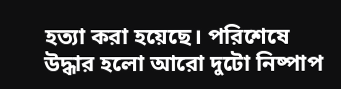হত্যা করা হয়েছে। পরিশেষে উদ্ধার হলো আরো দুটো নিষ্পাপ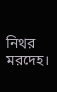নিথর মরদেহ।